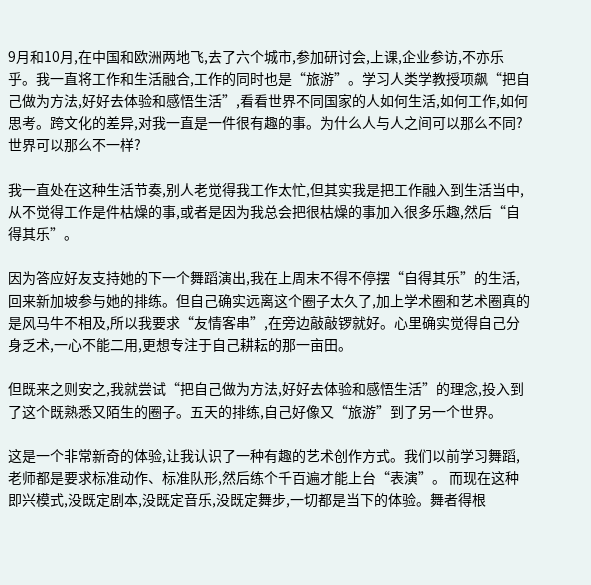9月和10月,在中国和欧洲两地飞,去了六个城市,参加研讨会,上课,企业参访,不亦乐乎。我一直将工作和生活融合,工作的同时也是“旅游”。学习人类学教授项飙“把自己做为方法,好好去体验和感悟生活”,看看世界不同国家的人如何生活,如何工作,如何思考。跨文化的差异,对我一直是一件很有趣的事。为什么人与人之间可以那么不同?世界可以那么不一样?

我一直处在这种生活节奏,别人老觉得我工作太忙,但其实我是把工作融入到生活当中,从不觉得工作是件枯燥的事,或者是因为我总会把很枯燥的事加入很多乐趣,然后“自得其乐”。

因为答应好友支持她的下一个舞蹈演出,我在上周末不得不停摆“自得其乐”的生活,回来新加坡参与她的排练。但自己确实远离这个圈子太久了,加上学术圈和艺术圈真的是风马牛不相及,所以我要求“友情客串”,在旁边敲敲锣就好。心里确实觉得自己分身乏术,一心不能二用,更想专注于自己耕耘的那一亩田。

但既来之则安之,我就尝试“把自己做为方法,好好去体验和感悟生活”的理念,投入到了这个既熟悉又陌生的圈子。五天的排练,自己好像又“旅游”到了另一个世界。

这是一个非常新奇的体验,让我认识了一种有趣的艺术创作方式。我们以前学习舞蹈,老师都是要求标准动作、标准队形,然后练个千百遍才能上台“表演”。 而现在这种即兴模式,没既定剧本,没既定音乐,没既定舞步,一切都是当下的体验。舞者得根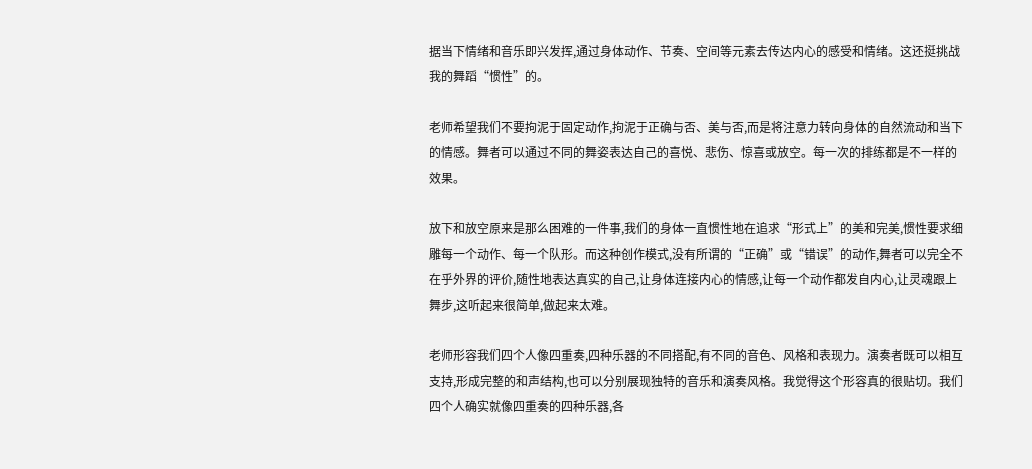据当下情绪和音乐即兴发挥,通过身体动作、节奏、空间等元素去传达内心的感受和情绪。这还挺挑战我的舞蹈“惯性”的。

老师希望我们不要拘泥于固定动作,拘泥于正确与否、美与否,而是将注意力转向身体的自然流动和当下的情感。舞者可以通过不同的舞姿表达自己的喜悦、悲伤、惊喜或放空。每一次的排练都是不一样的效果。

放下和放空原来是那么困难的一件事,我们的身体一直惯性地在追求“形式上”的美和完美,惯性要求细雕每一个动作、每一个队形。而这种创作模式,没有所谓的“正确”或“错误”的动作,舞者可以完全不在乎外界的评价,随性地表达真实的自己,让身体连接内心的情感,让每一个动作都发自内心,让灵魂跟上舞步,这听起来很简单,做起来太难。

老师形容我们四个人像四重奏,四种乐器的不同搭配,有不同的音色、风格和表现力。演奏者既可以相互支持,形成完整的和声结构,也可以分别展现独特的音乐和演奏风格。我觉得这个形容真的很贴切。我们四个人确实就像四重奏的四种乐器,各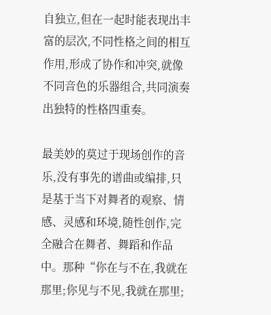自独立,但在一起时能表现出丰富的层次,不同性格之间的相互作用,形成了协作和冲突,就像不同音色的乐器组合,共同演奏出独特的性格四重奏。

最美妙的莫过于现场创作的音乐,没有事先的谱曲或编排,只是基于当下对舞者的观察、情感、灵感和环境,随性创作,完全融合在舞者、舞蹈和作品中。那种“你在与不在,我就在那里;你见与不见,我就在那里;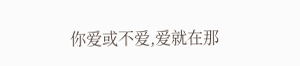你爱或不爱,爱就在那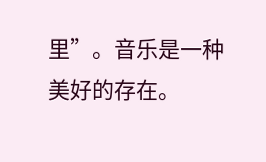里”。音乐是一种美好的存在。